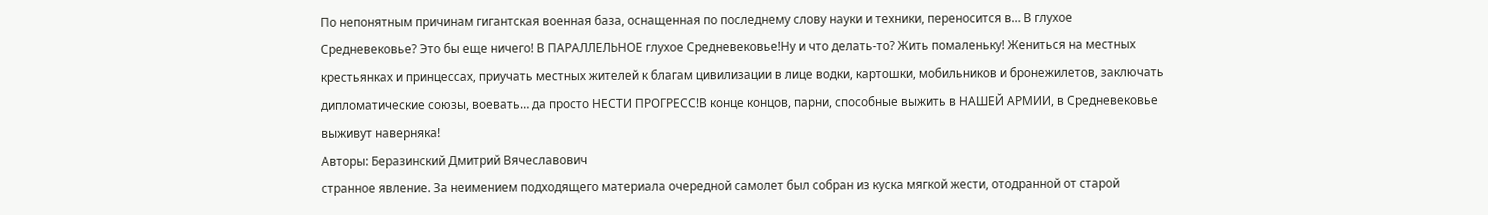По непонятным причинам гигантская военная база, оснащенная по последнему слову науки и техники, переносится в… В глухое Средневековье? Это бы еще ничего! В ПАРАЛЛЕЛЬНОЕ глухое Средневековье!Ну и что делать-то? Жить помаленьку! Жениться на местных крестьянках и принцессах, приучать местных жителей к благам цивилизации в лице водки, картошки, мобильников и бронежилетов, заключать дипломатические союзы, воевать… да просто НЕСТИ ПРОГРЕСС!В конце концов, парни, способные выжить в НАШЕЙ АРМИИ, в Средневековье выживут наверняка!
Авторы: Беразинский Дмитрий Вячеславович
странное явление. За неимением подходящего материала очередной самолет был собран из куска мягкой жести, отодранной от старой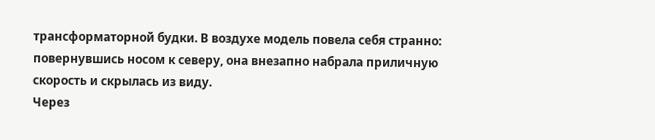трансформаторной будки. В воздухе модель повела себя странно: повернувшись носом к северу, она внезапно набрала приличную скорость и скрылась из виду.
Через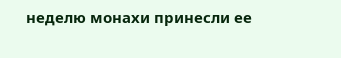неделю монахи принесли ее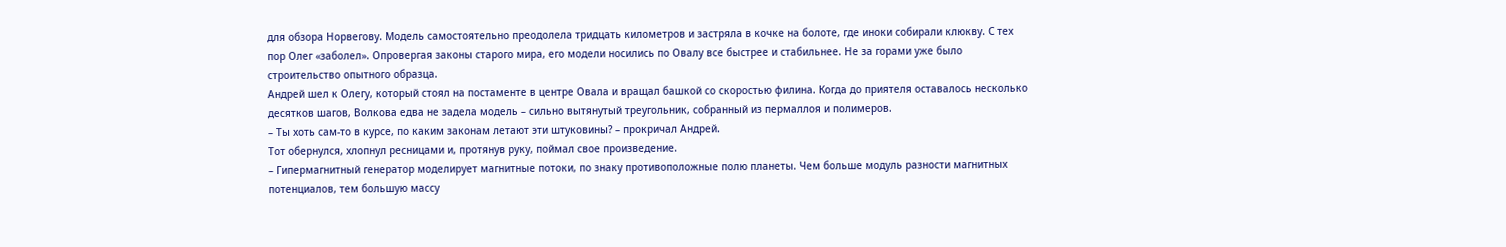для обзора Норвегову. Модель самостоятельно преодолела тридцать километров и застряла в кочке на болоте, где иноки собирали клюкву. С тех пор Олег «заболел». Опровергая законы старого мира, его модели носились по Овалу все быстрее и стабильнее. Не за горами уже было строительство опытного образца.
Андрей шел к Олегу, который стоял на постаменте в центре Овала и вращал башкой со скоростью филина. Когда до приятеля оставалось несколько десятков шагов, Волкова едва не задела модель – сильно вытянутый треугольник, собранный из пермаллоя и полимеров.
– Ты хоть сам-то в курсе, по каким законам летают эти штуковины? – прокричал Андрей.
Тот обернулся, хлопнул ресницами и, протянув руку, поймал свое произведение.
– Гипермагнитный генератор моделирует магнитные потоки, по знаку противоположные полю планеты. Чем больше модуль разности магнитных потенциалов, тем большую массу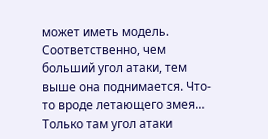может иметь модель. Соответственно, чем больший угол атаки, тем выше она поднимается. Что-то вроде летающего змея… Только там угол атаки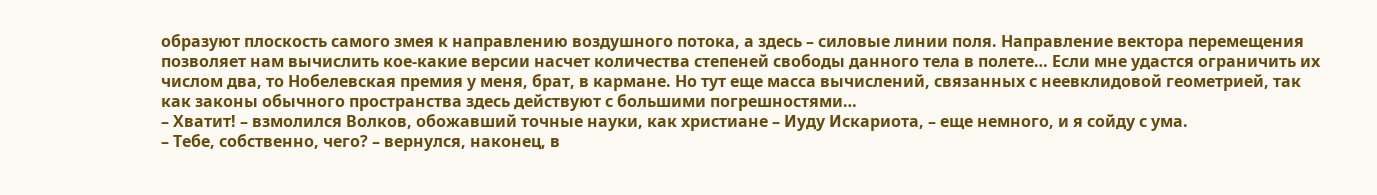образуют плоскость самого змея к направлению воздушного потока, а здесь – силовые линии поля. Направление вектора перемещения позволяет нам вычислить кое-какие версии насчет количества степеней свободы данного тела в полете… Если мне удастся ограничить их числом два, то Нобелевская премия у меня, брат, в кармане. Но тут еще масса вычислений, связанных с неевклидовой геометрией, так как законы обычного пространства здесь действуют с большими погрешностями…
– Хватит! – взмолился Волков, обожавший точные науки, как христиане – Иуду Искариота, – еще немного, и я сойду с ума.
– Тебе, собственно, чего? – вернулся, наконец, в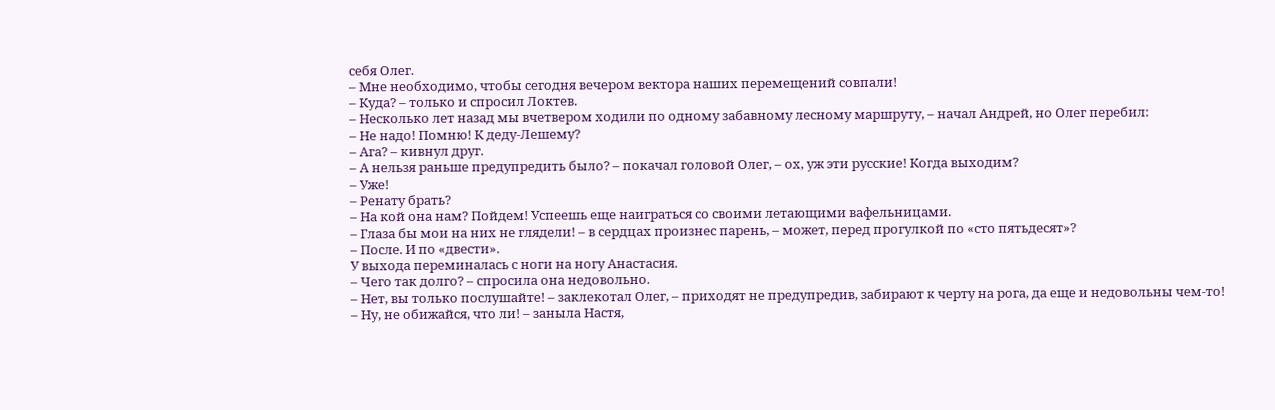себя Олег.
– Мне необходимо, чтобы сегодня вечером вектора наших перемещений совпали!
– Куда? – только и спросил Локтев.
– Несколько лет назад мы вчетвером ходили по одному забавному лесному маршруту, – начал Андрей, но Олег перебил:
– Не надо! Помню! К деду-Лешему?
– Ага? – кивнул друг.
– А нельзя раньше предупредить было? – покачал головой Олег, – ох, уж эти русские! Когда выходим?
– Уже!
– Ренату брать?
– На кой она нам? Пойдем! Успеешь еще наиграться со своими летающими вафельницами.
– Глаза бы мои на них не глядели! – в сердцах произнес парень, – может, перед прогулкой по «сто пятьдесят»?
– После. И по «двести».
У выхода переминалась с ноги на ногу Анастасия.
– Чего так долго? – спросила она недовольно.
– Нет, вы только послушайте! – заклекотал Олег, – приходят не предупредив, забирают к черту на рога, да еще и недовольны чем-то!
– Ну, не обижайся, что ли! – заныла Настя,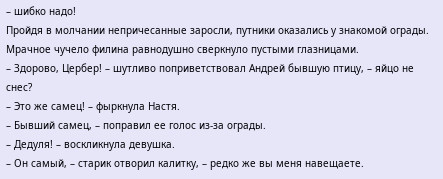– шибко надо!
Пройдя в молчании непричесанные заросли, путники оказались у знакомой ограды. Мрачное чучело филина равнодушно сверкнуло пустыми глазницами.
– Здорово, Цербер! – шутливо поприветствовал Андрей бывшую птицу, – яйцо не снес?
– Это же самец! – фыркнула Настя.
– Бывший самец, – поправил ее голос из-за ограды.
– Дедуля! – воскликнула девушка.
– Он самый, – старик отворил калитку, – редко же вы меня навещаете.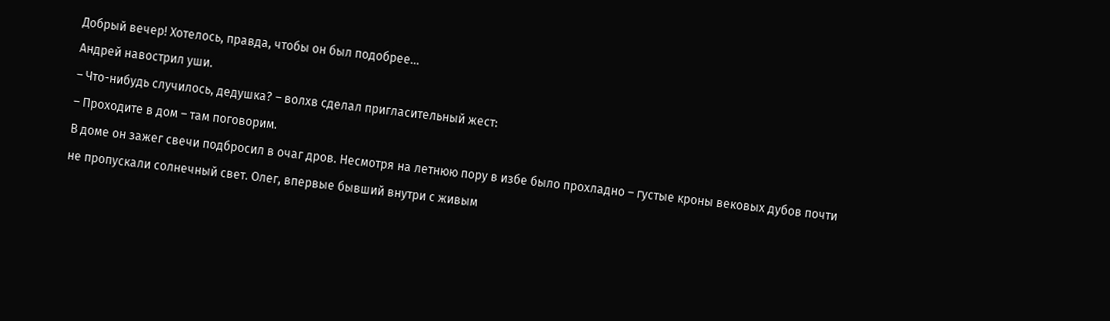Добрый вечер! Хотелось, правда, чтобы он был подобрее…
Андрей навострил уши.
– Что-нибудь случилось, дедушка? – волхв сделал пригласительный жест:
– Проходите в дом – там поговорим.
В доме он зажег свечи подбросил в очаг дров. Несмотря на летнюю пору в избе было прохладно – густые кроны вековых дубов почти не пропускали солнечный свет. Олег, впервые бывший внутри с живым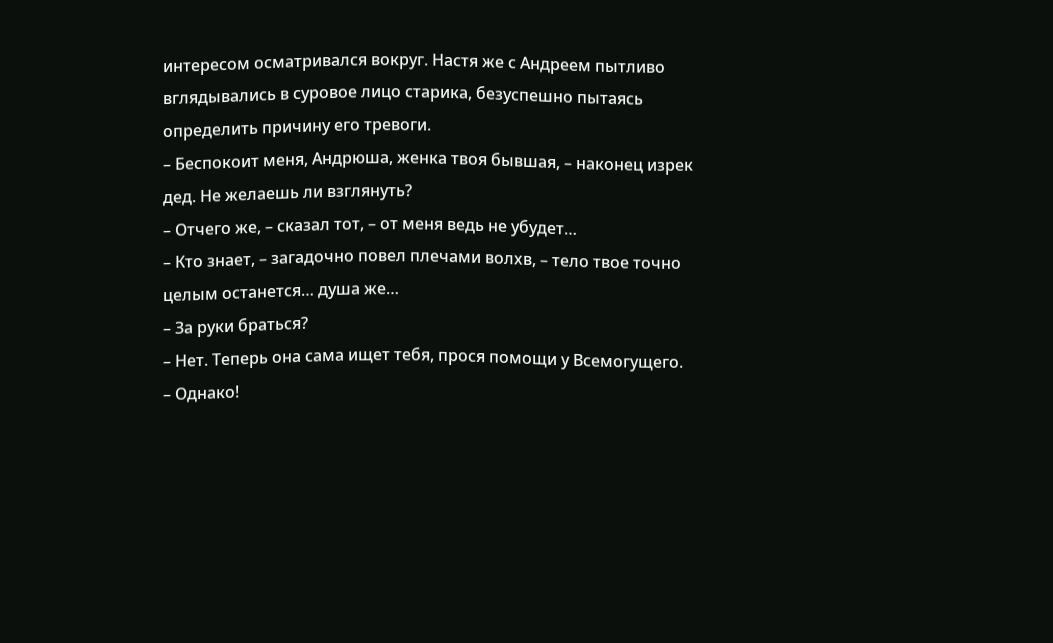интересом осматривался вокруг. Настя же с Андреем пытливо вглядывались в суровое лицо старика, безуспешно пытаясь определить причину его тревоги.
– Беспокоит меня, Андрюша, женка твоя бывшая, – наконец изрек дед. Не желаешь ли взглянуть?
– Отчего же, – сказал тот, – от меня ведь не убудет…
– Кто знает, – загадочно повел плечами волхв, – тело твое точно целым останется… душа же…
– За руки браться?
– Нет. Теперь она сама ищет тебя, прося помощи у Всемогущего.
– Однако!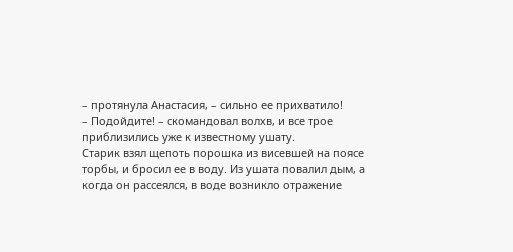– протянула Анастасия, – сильно ее прихватило!
– Подойдите! – скомандовал волхв, и все трое приблизились уже к известному ушату.
Старик взял щепоть порошка из висевшей на поясе торбы, и бросил ее в воду. Из ушата повалил дым, а когда он рассеялся, в воде возникло отражение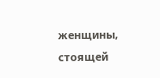женщины, стоящей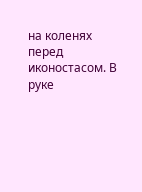на коленях перед иконостасом. В руке